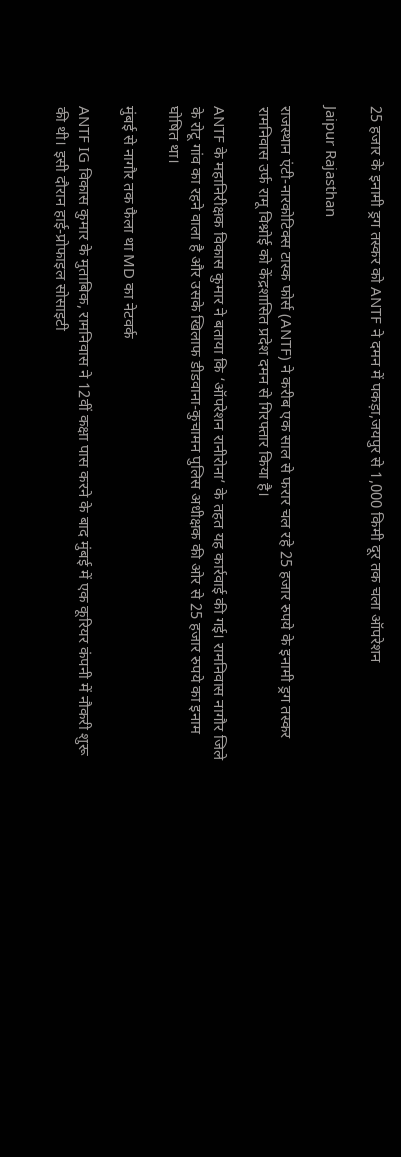25 हजार के इनामी ड्रग तस्कर को ANTF ने दमन में पकड़ा,जयपुर से 1,000 किमी दूर तक चला ऑपरेशन

Jaipur Rajasthan

राजस्थान एंटी-नारकोटिक्स टास्क फोर्स (ANTF) ने करीब एक साल से फरार चल रहे 25 हजार रुपये के इनामी ड्रग तस्कर रामनिवास उर्फ रामू विश्नोई को केंद्रशासित प्रदेश दमन से गिरफ्तार किया है।

ANTF के महानिरीक्षक विकास कुमार ने बताया कि ‘ऑपरेशन रानीरोना’ के तहत यह कार्रवाई की गई। रामनिवास नागौर जिले के रोटू गांव का रहने वाला है और उसके खिलाफ डीडवाना-कुचामन पुलिस अधीक्षक की ओर से 25 हजार रुपये का इनाम घोषित था।

मुंबई से नागौर तक फैला था MD का नेटवर्क

ANTF IG विकास कुमार के मुताबिक, रामनिवास ने 12वीं कक्षा पास करने के बाद मुंबई में एक कूरियर कंपनी में नौकरी शुरू की थी। इसी दौरान हाई-प्रोफाइल सोसाइटी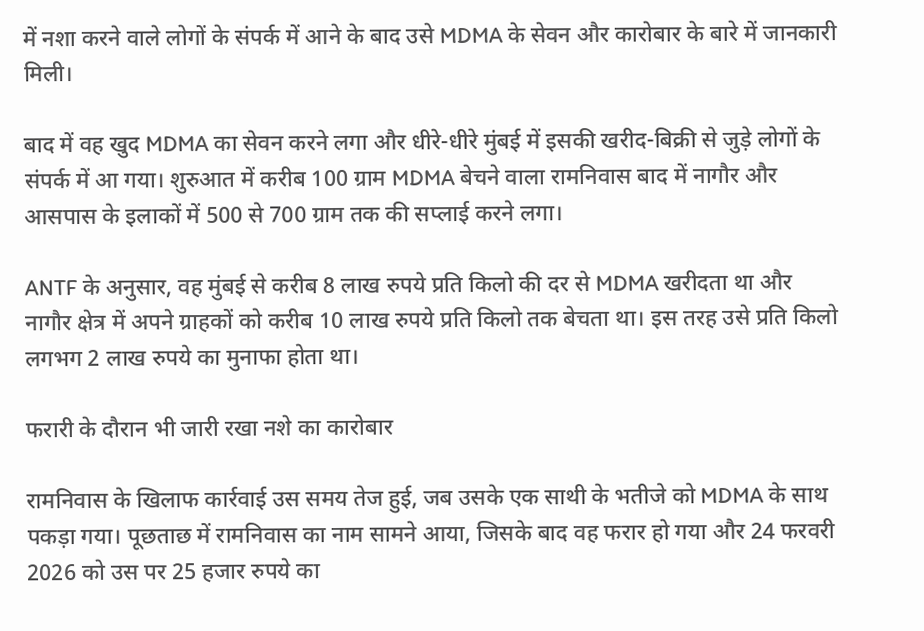में नशा करने वाले लोगों के संपर्क में आने के बाद उसे MDMA के सेवन और कारोबार के बारे में जानकारी मिली।

बाद में वह खुद MDMA का सेवन करने लगा और धीरे-धीरे मुंबई में इसकी खरीद-बिक्री से जुड़े लोगों के संपर्क में आ गया। शुरुआत में करीब 100 ग्राम MDMA बेचने वाला रामनिवास बाद में नागौर और आसपास के इलाकों में 500 से 700 ग्राम तक की सप्लाई करने लगा।

ANTF के अनुसार, वह मुंबई से करीब 8 लाख रुपये प्रति किलो की दर से MDMA खरीदता था और नागौर क्षेत्र में अपने ग्राहकों को करीब 10 लाख रुपये प्रति किलो तक बेचता था। इस तरह उसे प्रति किलो लगभग 2 लाख रुपये का मुनाफा होता था।

फरारी के दौरान भी जारी रखा नशे का कारोबार

रामनिवास के खिलाफ कार्रवाई उस समय तेज हुई, जब उसके एक साथी के भतीजे को MDMA के साथ पकड़ा गया। पूछताछ में रामनिवास का नाम सामने आया, जिसके बाद वह फरार हो गया और 24 फरवरी 2026 को उस पर 25 हजार रुपये का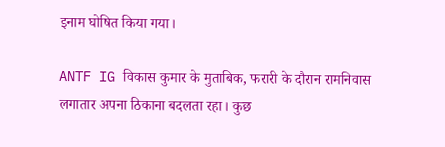इनाम घोषित किया गया।

ANTF IG विकास कुमार के मुताबिक, फरारी के दौरान रामनिवास लगातार अपना ठिकाना बदलता रहा। कुछ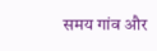समय गांव और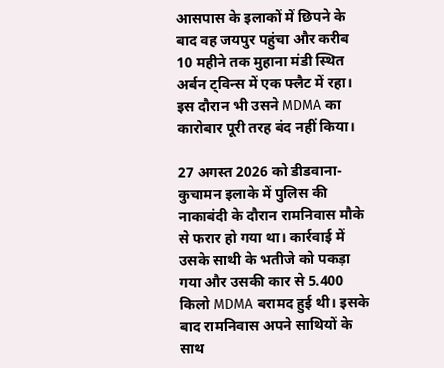आसपास के इलाकों में छिपने के बाद वह जयपुर पहुंचा और करीब 10 महीने तक मुहाना मंडी स्थित अर्बन ट्विन्स में एक फ्लैट में रहा। इस दौरान भी उसने MDMA का कारोबार पूरी तरह बंद नहीं किया।

27 अगस्त 2026 को डीडवाना-कुचामन इलाके में पुलिस की नाकाबंदी के दौरान रामनिवास मौके से फरार हो गया था। कार्रवाई में उसके साथी के भतीजे को पकड़ा गया और उसकी कार से 5.400 किलो MDMA बरामद हुई थी। इसके बाद रामनिवास अपने साथियों के साथ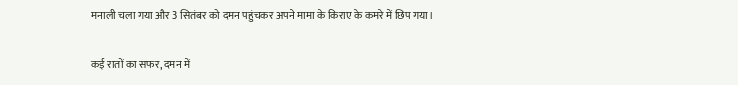मनाली चला गया और 3 सितंबर को दमन पहुंचकर अपने मामा के किराए के कमरे में छिप गया।

कई रातों का सफर, दमन में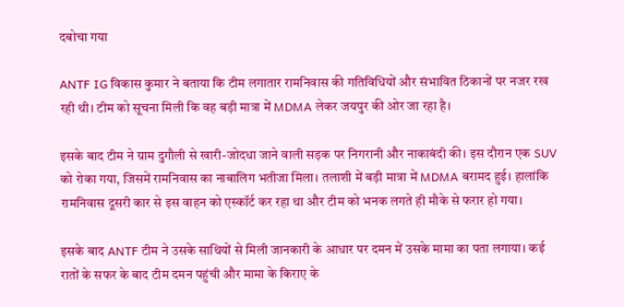दबोचा गया

ANTF IG विकास कुमार ने बताया कि टीम लगातार रामनिवास की गतिविधियों और संभावित ठिकानों पर नजर रख रही थी। टीम को सूचना मिली कि वह बड़ी मात्रा में MDMA लेकर जयपुर की ओर जा रहा है।

इसके बाद टीम ने ग्राम दुगौली से खारी-जोदधा जाने वाली सड़क पर निगरानी और नाकाबंदी की। इस दौरान एक SUV को रोका गया, जिसमें रामनिवास का नाबालिग भतीजा मिला। तलाशी में बड़ी मात्रा में MDMA बरामद हुई। हालांकि रामनिवास दूसरी कार से इस वाहन को एस्कॉर्ट कर रहा था और टीम को भनक लगते ही मौके से फरार हो गया।

इसके बाद ANTF टीम ने उसके साथियों से मिली जानकारी के आधार पर दमन में उसके मामा का पता लगाया। कई रातों के सफर के बाद टीम दमन पहुंची और मामा के किराए के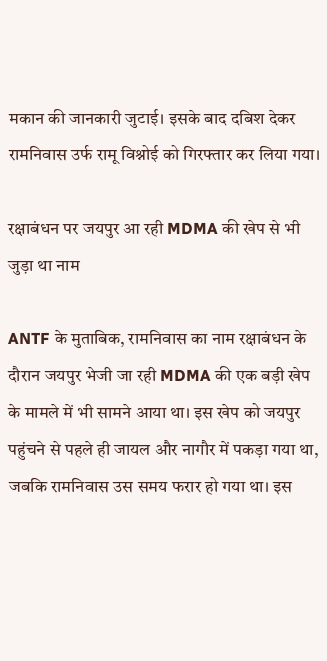मकान की जानकारी जुटाई। इसके बाद दबिश देकर रामनिवास उर्फ रामू विश्नोई को गिरफ्तार कर लिया गया।

रक्षाबंधन पर जयपुर आ रही MDMA की खेप से भी जुड़ा था नाम

ANTF के मुताबिक, रामनिवास का नाम रक्षाबंधन के दौरान जयपुर भेजी जा रही MDMA की एक बड़ी खेप के मामले में भी सामने आया था। इस खेप को जयपुर पहुंचने से पहले ही जायल और नागौर में पकड़ा गया था, जबकि रामनिवास उस समय फरार हो गया था। इस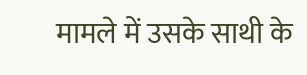मामले में उसके साथी के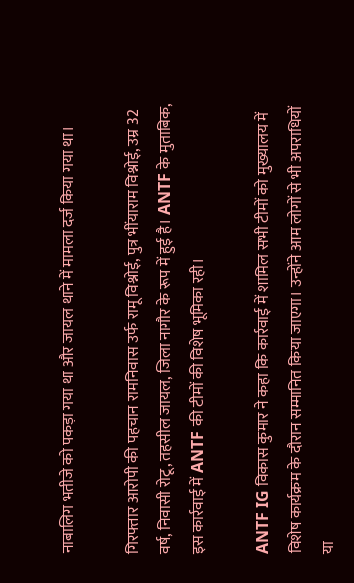नाबालिग भतीजे को पकड़ा गया था और जायल थाने में मामला दर्ज किया गया था।

गिरफ्तार आरोपी की पहचान रामनिवास उर्फ रामू विश्नोई, पुत्र भींयाराम विश्नोई, उम्र 32 वर्ष, निवासी रोटू, तहसील जायल, जिला नागौर के रूप में हुई है। ANTF के मुताबिक, इस कार्रवाई में ANTF की टीमों की विशेष भूमिका रही।

ANTF IG विकास कुमार ने कहा कि कार्रवाई में शामिल सभी टीमों को मुख्यालय में विशेष कार्यक्रम के दौरान सम्मानित किया जाएगा। उन्होंने आम लोगों से भी अपराधियों या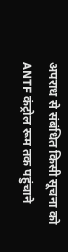अपराध से संबंधित किसी सूचना को ANTF कंट्रोल रूम तक पहुंचाने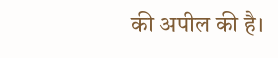की अपील की है।